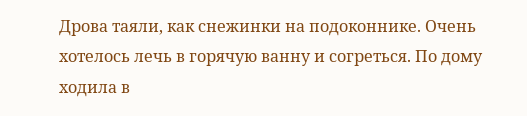Дрова таяли, как снежинки на подоконнике. Очень хотелось лечь в горячую ванну и согреться. По дому ходила в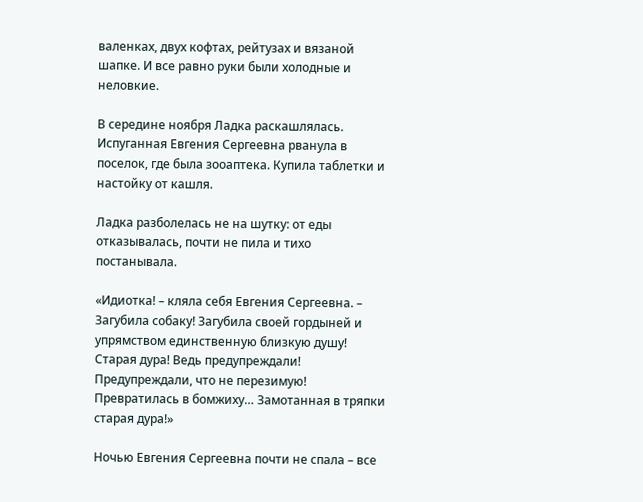валенках, двух кофтах, рейтузах и вязаной шапке. И все равно руки были холодные и неловкие.

В середине ноября Ладка раскашлялась. Испуганная Евгения Сергеевна рванула в поселок, где была зооаптека. Купила таблетки и настойку от кашля.

Ладка разболелась не на шутку: от еды отказывалась, почти не пила и тихо постанывала.

«Идиотка! – кляла себя Евгения Сергеевна. – Загубила собаку! Загубила своей гордыней и упрямством единственную близкую душу! Старая дура! Ведь предупреждали! Предупреждали, что не перезимую! Превратилась в бомжиху… Замотанная в тряпки старая дура!»

Ночью Евгения Сергеевна почти не спала – все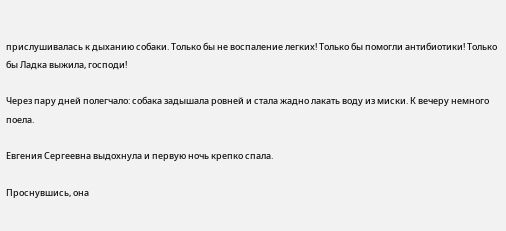прислушивалась к дыханию собаки. Только бы не воспаление легких! Только бы помогли антибиотики! Только бы Ладка выжила, господи!

Через пару дней полегчало: собака задышала ровней и стала жадно лакать воду из миски. К вечеру немного поела.

Евгения Сергеевна выдохнула и первую ночь крепко спала.

Проснувшись, она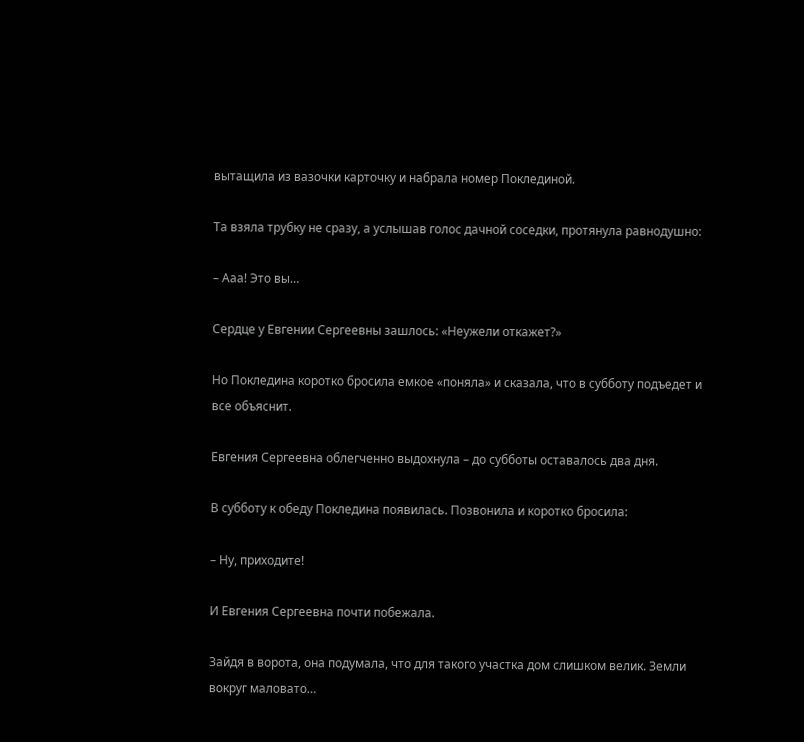вытащила из вазочки карточку и набрала номер Поклединой.

Та взяла трубку не сразу, а услышав голос дачной соседки, протянула равнодушно:

– Ааа! Это вы…

Сердце у Евгении Сергеевны зашлось: «Неужели откажет?»

Но Покледина коротко бросила емкое «поняла» и сказала, что в субботу подъедет и все объяснит.

Евгения Сергеевна облегченно выдохнула – до субботы оставалось два дня.

В субботу к обеду Покледина появилась. Позвонила и коротко бросила:

– Ну, приходите!

И Евгения Сергеевна почти побежала.

Зайдя в ворота, она подумала, что для такого участка дом слишком велик. Земли вокруг маловато…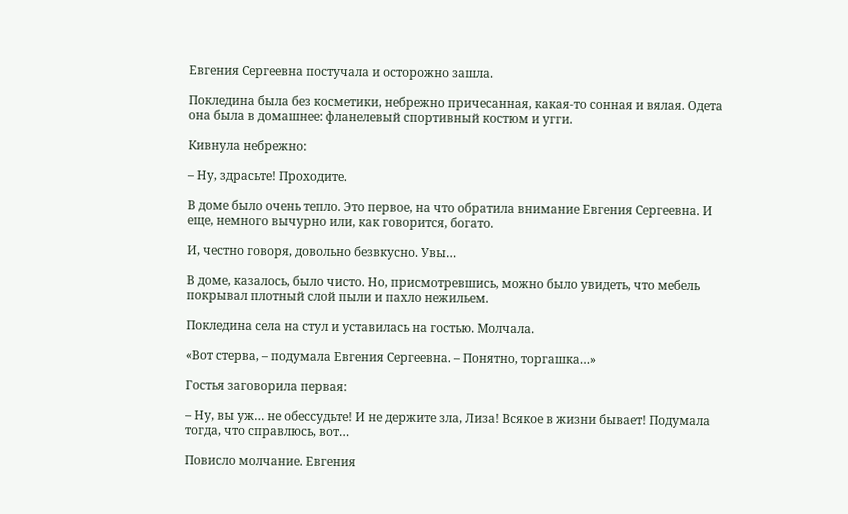Евгения Сергеевна постучала и осторожно зашла.

Покледина была без косметики, небрежно причесанная, какая-то сонная и вялая. Одета она была в домашнее: фланелевый спортивный костюм и угги.

Кивнула небрежно:

– Ну, здрасьте! Проходите.

В доме было очень тепло. Это первое, на что обратила внимание Евгения Сергеевна. И еще, немного вычурно или, как говорится, богато.

И, честно говоря, довольно безвкусно. Увы…

В доме, казалось, было чисто. Но, присмотревшись, можно было увидеть, что мебель покрывал плотный слой пыли и пахло нежильем.

Покледина села на стул и уставилась на гостью. Молчала.

«Вот стерва, – подумала Евгения Сергеевна. – Понятно, торгашка…»

Гостья заговорила первая:

– Ну, вы уж… не обессудьте! И не держите зла, Лиза! Всякое в жизни бывает! Подумала тогда, что справлюсь, вот…

Повисло молчание. Евгения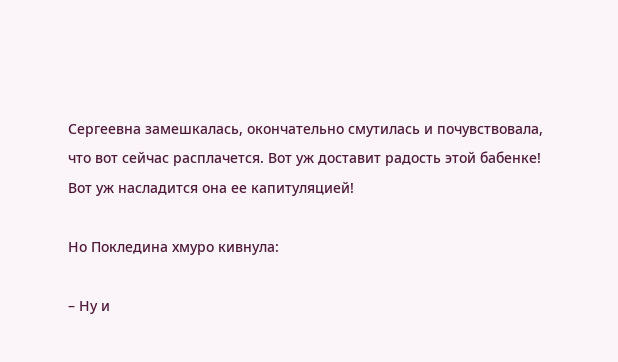Сергеевна замешкалась, окончательно смутилась и почувствовала, что вот сейчас расплачется. Вот уж доставит радость этой бабенке! Вот уж насладится она ее капитуляцией!

Но Покледина хмуро кивнула:

– Ну и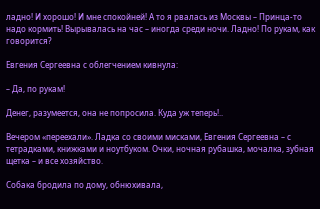ладно! И хорошо! И мне спокойней! А то я рвалась из Москвы – Принца-то надо кормить! Вырывалась на час – иногда среди ночи. Ладно! По рукам, как говорится?

Евгения Сергеевна с облегчением кивнула:

– Да, по рукам!

Денег, разумеется, она не попросила. Куда уж теперь!..

Вечером «переехали». Ладка со своими мисками, Евгения Сергеевна – с тетрадками, книжками и ноутбуком. Очки, ночная рубашка, мочалка, зубная щетка – и все хозяйство.

Собака бродила по дому, обнюхивала,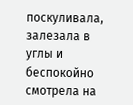поскуливала, залезала в углы и беспокойно смотрела на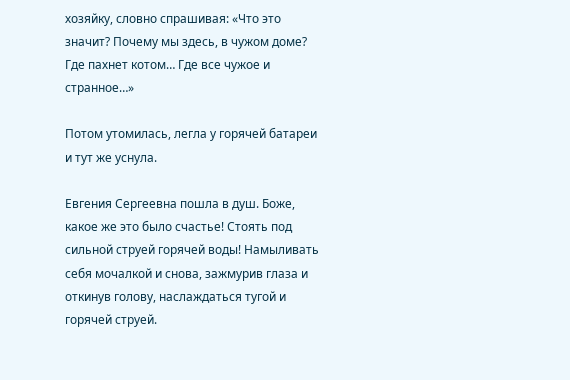хозяйку, словно спрашивая: «Что это значит? Почему мы здесь, в чужом доме? Где пахнет котом… Где все чужое и странное…»

Потом утомилась, легла у горячей батареи и тут же уснула.

Евгения Сергеевна пошла в душ. Боже, какое же это было счастье! Стоять под сильной струей горячей воды! Намыливать себя мочалкой и снова, зажмурив глаза и откинув голову, наслаждаться тугой и горячей струей.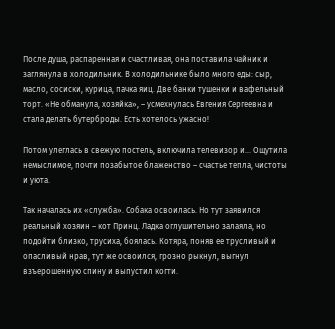После душа, распаренная и счастливая, она поставила чайник и заглянула в холодильник. В холодильнике было много еды: сыр, масло, сосиски, курица, пачка яиц. Две банки тушенки и вафельный торт. «Не обманула, хозяйка», – усмехнулась Евгения Сергеевна и стала делать бутерброды. Есть хотелось ужасно!

Потом улеглась в свежую постель, включила телевизор и… Ощутила немыслимое, почти позабытое блаженство – счастье тепла, чистоты и уюта.

Так началась их «служба». Собака освоилась. Но тут заявился реальный хозяин – кот Принц. Ладка оглушительно залаяла, но подойти близко, трусиха, боялась. Котяра, поняв ее трусливый и опасливый нрав, тут же освоился, грозно рыкнул, выгнул взъерошенную спину и выпустил когти.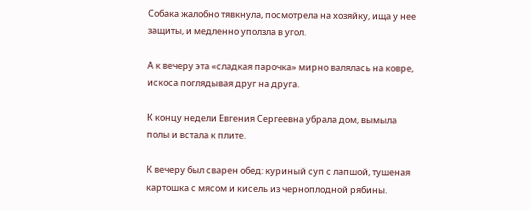Собака жалобно тявкнула, посмотрела на хозяйку, ища у нее защиты, и медленно уползла в угол.

А к вечеру эта «сладкая парочка» мирно валялась на ковре, искоса поглядывая друг на друга.

К концу недели Евгения Сергеевна убрала дом, вымыла полы и встала к плите.

К вечеру был сварен обед: куриный суп с лапшой, тушеная картошка с мясом и кисель из черноплодной рябины.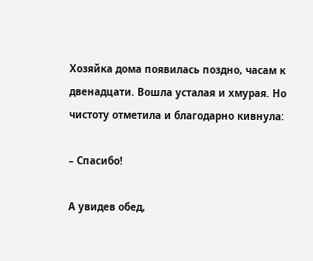Хозяйка дома появилась поздно, часам к двенадцати. Вошла усталая и хмурая. Но чистоту отметила и благодарно кивнула:

– Спасибо!

А увидев обед,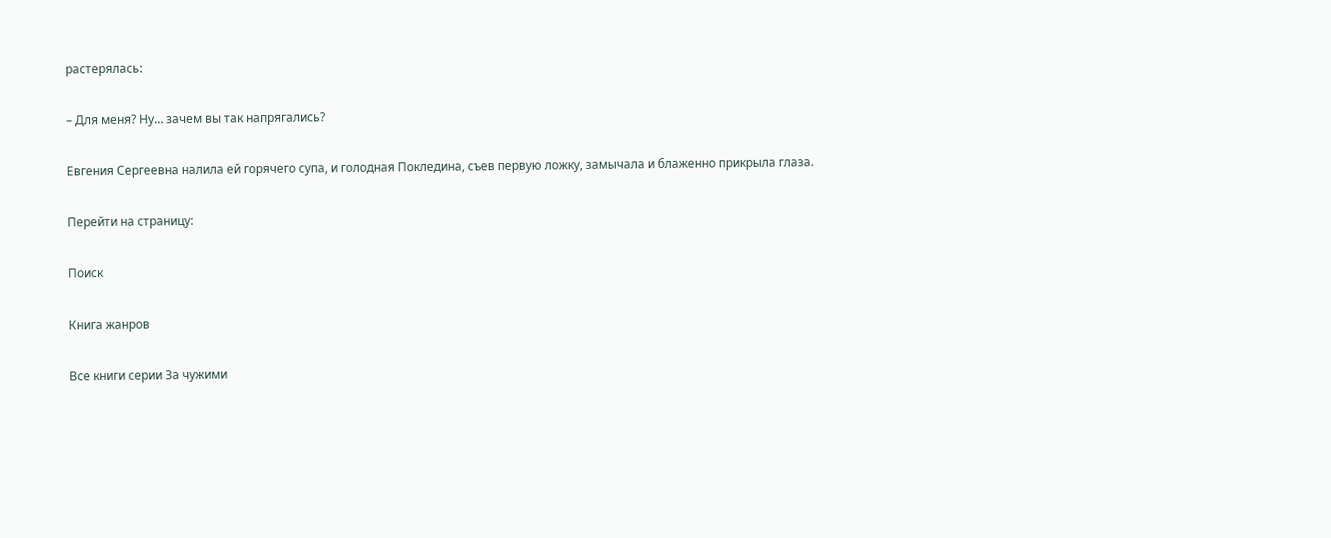растерялась:

– Для меня? Ну… зачем вы так напрягались?

Евгения Сергеевна налила ей горячего супа, и голодная Покледина, съев первую ложку, замычала и блаженно прикрыла глаза.

Перейти на страницу:

Поиск

Книга жанров

Все книги серии За чужими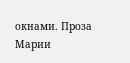окнами. Проза Марии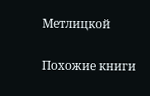Метлицкой

Похожие книги